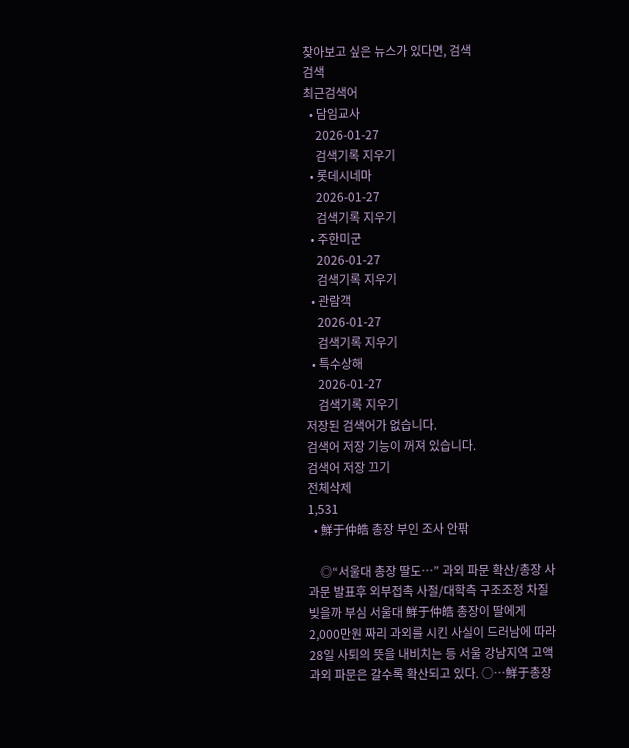찾아보고 싶은 뉴스가 있다면, 검색
검색
최근검색어
  • 담임교사
    2026-01-27
    검색기록 지우기
  • 롯데시네마
    2026-01-27
    검색기록 지우기
  • 주한미군
    2026-01-27
    검색기록 지우기
  • 관람객
    2026-01-27
    검색기록 지우기
  • 특수상해
    2026-01-27
    검색기록 지우기
저장된 검색어가 없습니다.
검색어 저장 기능이 꺼져 있습니다.
검색어 저장 끄기
전체삭제
1,531
  • 鮮于仲皓 총장 부인 조사 안팎

    ◎“서울대 총장 딸도…” 과외 파문 확산/총장 사과문 발표후 외부접촉 사절/대학측 구조조정 차질 빚을까 부심 서울대 鮮于仲皓 총장이 딸에게 2,000만원 짜리 과외를 시킨 사실이 드러남에 따라 28일 사퇴의 뜻을 내비치는 등 서울 강남지역 고액과외 파문은 갈수록 확산되고 있다. ○…鮮于총장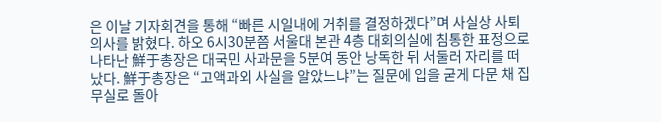은 이날 기자회견을 통해 “빠른 시일내에 거취를 결정하겠다”며 사실상 사퇴의사를 밝혔다. 하오 6시30분쯤 서울대 본관 4층 대회의실에 침통한 표정으로 나타난 鮮于총장은 대국민 사과문을 5분여 동안 낭독한 뒤 서둘러 자리를 떠났다. 鮮于총장은 “고액과외 사실을 알았느냐”는 질문에 입을 굳게 다문 채 집무실로 돌아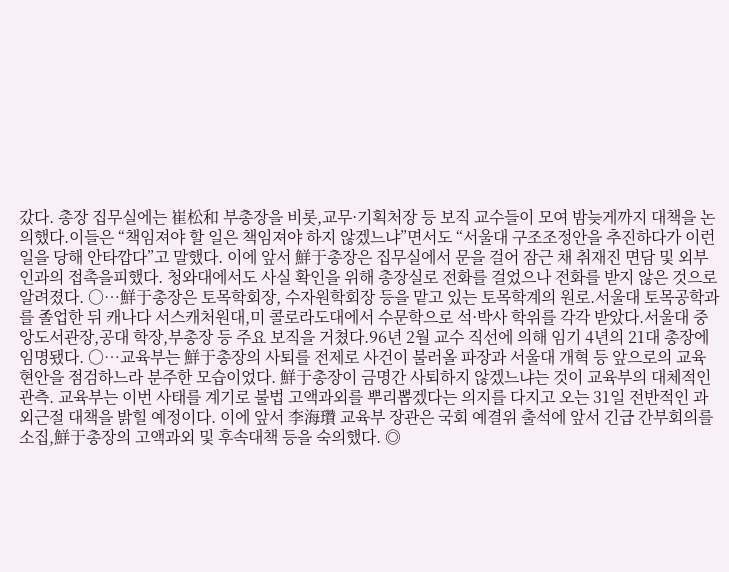갔다. 총장 집무실에는 崔松和 부총장을 비롯,교무·기획처장 등 보직 교수들이 모여 밤늦게까지 대책을 논의했다.이들은 “책임져야 할 일은 책임져야 하지 않겠느냐”면서도 “서울대 구조조정안을 추진하다가 이런 일을 당해 안타깝다”고 말했다. 이에 앞서 鮮于총장은 집무실에서 문을 걸어 잠근 채 취재진 면담 및 외부인과의 접촉을피했다. 청와대에서도 사실 확인을 위해 총장실로 전화를 걸었으나 전화를 받지 않은 것으로 알려졌다. ○…鮮于총장은 토목학회장, 수자원학회장 등을 맡고 있는 토목학계의 원로.서울대 토목공학과를 졸업한 뒤 캐나다 서스캐처원대,미 콜로라도대에서 수문학으로 석·박사 학위를 각각 받았다.서울대 중앙도서관장,공대 학장,부총장 등 주요 보직을 거쳤다.96년 2월 교수 직선에 의해 임기 4년의 21대 총장에 임명됐다. ○…교육부는 鮮于총장의 사퇴를 전제로 사건이 불러올 파장과 서울대 개혁 등 앞으로의 교육현안을 점검하느라 분주한 모습이었다. 鮮于총장이 금명간 사퇴하지 않겠느냐는 것이 교육부의 대체적인 관측. 교육부는 이번 사태를 계기로 불법 고액과외를 뿌리뽑겠다는 의지를 다지고 오는 31일 전반적인 과외근절 대책을 밝힐 예정이다. 이에 앞서 李海瓚 교육부 장관은 국회 예결위 출석에 앞서 긴급 간부회의를 소집,鮮于총장의 고액과외 및 후속대책 등을 숙의했다. ◎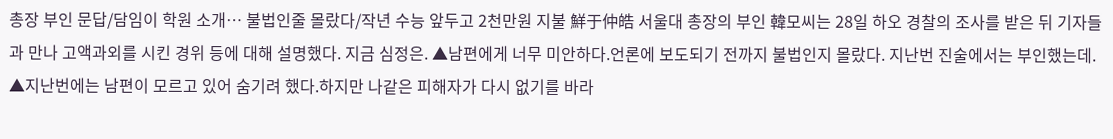총장 부인 문답/담임이 학원 소개… 불법인줄 몰랐다/작년 수능 앞두고 2천만원 지불 鮮于仲皓 서울대 총장의 부인 韓모씨는 28일 하오 경찰의 조사를 받은 뒤 기자들과 만나 고액과외를 시킨 경위 등에 대해 설명했다. 지금 심정은. ▲남편에게 너무 미안하다.언론에 보도되기 전까지 불법인지 몰랐다. 지난번 진술에서는 부인했는데. ▲지난번에는 남편이 모르고 있어 숨기려 했다.하지만 나같은 피해자가 다시 없기를 바라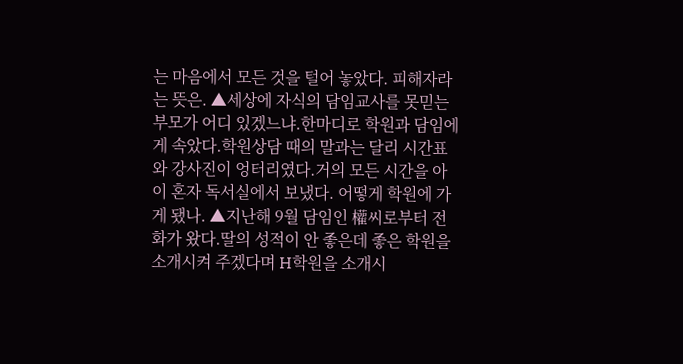는 마음에서 모든 것을 털어 놓았다. 피해자라는 뜻은. ▲세상에 자식의 담임교사를 못믿는 부모가 어디 있겠느냐.한마디로 학원과 담임에게 속았다.학원상담 때의 말과는 달리 시간표와 강사진이 엉터리였다.거의 모든 시간을 아이 혼자 독서실에서 보냈다. 어떻게 학원에 가게 됐나. ▲지난해 9월 담임인 權씨로부터 전화가 왔다.딸의 성적이 안 좋은데 좋은 학원을 소개시켜 주겠다며 H학원을 소개시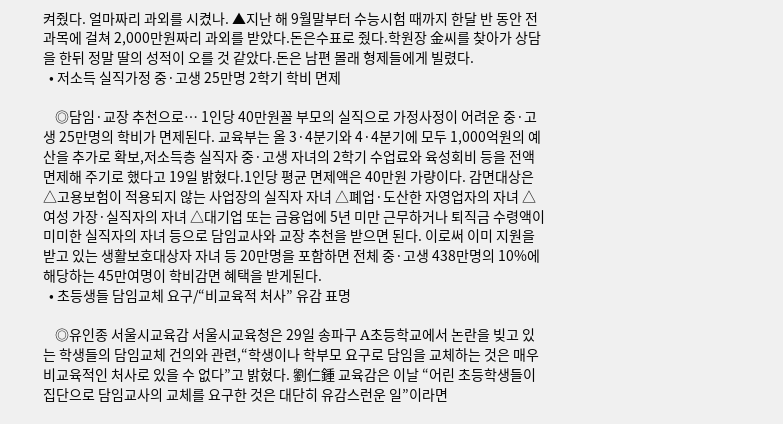켜줬다. 얼마짜리 과외를 시켰나. ▲지난 해 9월말부터 수능시험 때까지 한달 반 동안 전과목에 걸쳐 2,000만원짜리 과외를 받았다.돈은수표로 줬다.학원장 金씨를 찾아가 상담을 한뒤 정말 딸의 성적이 오를 것 같았다.돈은 남편 몰래 형제들에게 빌렸다.
  • 저소득 실직가정 중·고생 25만명 2학기 학비 면제

    ◎담임·교장 추천으로… 1인당 40만원꼴 부모의 실직으로 가정사정이 어려운 중·고생 25만명의 학비가 면제된다. 교육부는 올 3·4분기와 4·4분기에 모두 1,000억원의 예산을 추가로 확보,저소득층 실직자 중·고생 자녀의 2학기 수업료와 육성회비 등을 전액 면제해 주기로 했다고 19일 밝혔다.1인당 평균 면제액은 40만원 가량이다. 감면대상은 △고용보험이 적용되지 않는 사업장의 실직자 자녀 △폐업·도산한 자영업자의 자녀 △여성 가장·실직자의 자녀 △대기업 또는 금융업에 5년 미만 근무하거나 퇴직금 수령액이 미미한 실직자의 자녀 등으로 담임교사와 교장 추천을 받으면 된다. 이로써 이미 지원을 받고 있는 생활보호대상자 자녀 등 20만명을 포함하면 전체 중·고생 438만명의 10%에 해당하는 45만여명이 학비감면 혜택을 받게된다.
  • 초등생들 담임교체 요구/“비교육적 처사” 유감 표명

    ◎유인종 서울시교육감 서울시교육청은 29일 송파구 A초등학교에서 논란을 빚고 있는 학생들의 담임교체 건의와 관련,“학생이나 학부모 요구로 담임을 교체하는 것은 매우 비교육적인 처사로 있을 수 없다”고 밝혔다. 劉仁鍾 교육감은 이날 “어린 초등학생들이 집단으로 담임교사의 교체를 요구한 것은 대단히 유감스런운 일”이라면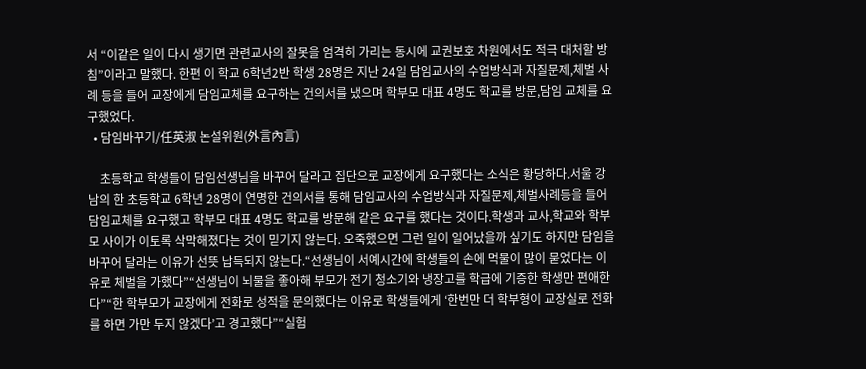서 “이같은 일이 다시 생기면 관련교사의 잘못을 엄격히 가리는 동시에 교권보호 차원에서도 적극 대처할 방침”이라고 말했다. 한편 이 학교 6학년2반 학생 28명은 지난 24일 담임교사의 수업방식과 자질문제,체벌 사례 등을 들어 교장에게 담임교체를 요구하는 건의서를 냈으며 학부모 대표 4명도 학교를 방문,담임 교체를 요구했었다.
  • 담임바꾸기/任英淑 논설위원(外言內言)

    초등학교 학생들이 담임선생님을 바꾸어 달라고 집단으로 교장에게 요구했다는 소식은 황당하다.서울 강남의 한 초등학교 6학년 28명이 연명한 건의서를 통해 담임교사의 수업방식과 자질문제,체벌사례등을 들어 담임교체를 요구했고 학부모 대표 4명도 학교를 방문해 같은 요구를 했다는 것이다.학생과 교사,학교와 학부모 사이가 이토록 삭막해졌다는 것이 믿기지 않는다. 오죽했으면 그런 일이 일어났을까 싶기도 하지만 담임을 바꾸어 달라는 이유가 선뜻 납득되지 않는다.“선생님이 서예시간에 학생들의 손에 먹물이 많이 묻었다는 이유로 체벌을 가했다”“선생님이 뇌물을 좋아해 부모가 전기 청소기와 냉장고를 학급에 기증한 학생만 편애한다”“한 학부모가 교장에게 전화로 성적을 문의했다는 이유로 학생들에게 ‘한번만 더 학부형이 교장실로 전화를 하면 가만 두지 않겠다’고 경고했다”“실험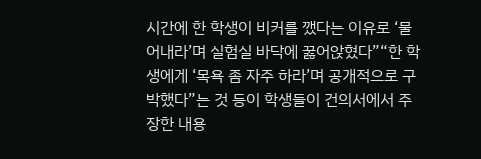시간에 한 학생이 비커를 깼다는 이유로 ‘물어내라’며 실험실 바닥에 꿇어앉혔다”“한 학생에게 ‘목욕 좀 자주 하라’며 공개적으로 구박했다”는 것 등이 학생들이 건의서에서 주장한 내용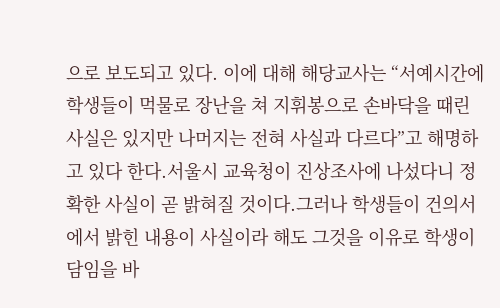으로 보도되고 있다. 이에 대해 해당교사는 “서예시간에 학생들이 먹물로 장난을 쳐 지휘봉으로 손바닥을 때린 사실은 있지만 나머지는 전혀 사실과 다르다”고 해명하고 있다 한다.서울시 교육청이 진상조사에 나섰다니 정확한 사실이 곧 밝혀질 것이다.그러나 학생들이 건의서에서 밝힌 내용이 사실이라 해도 그것을 이유로 학생이 담임을 바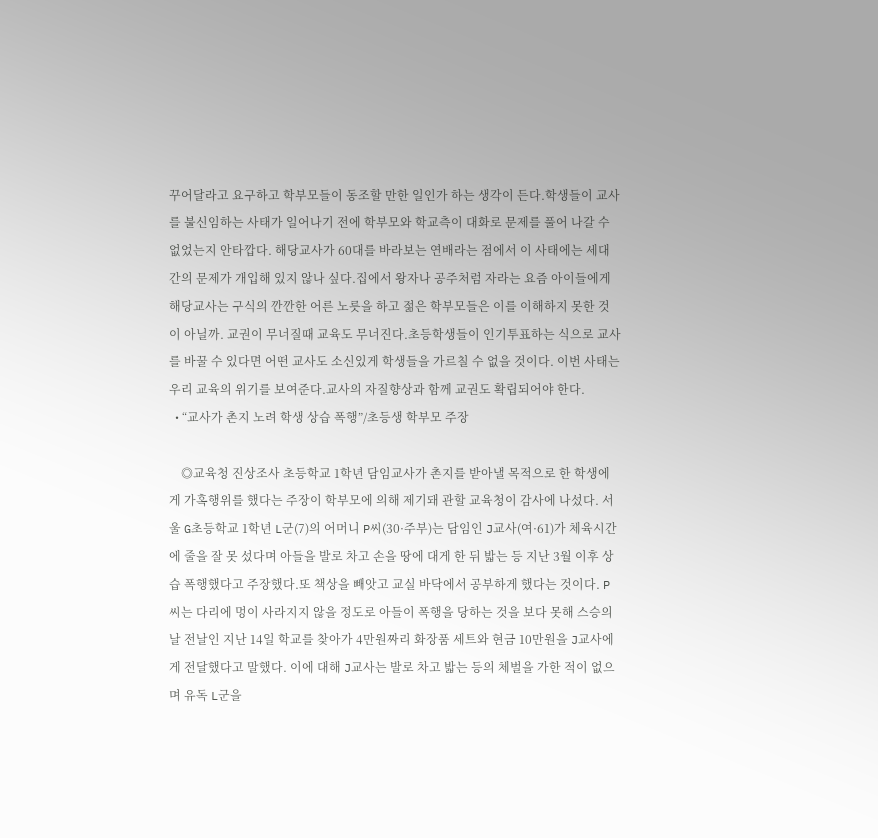꾸어달라고 요구하고 학부모들이 동조할 만한 일인가 하는 생각이 든다.학생들이 교사를 불신임하는 사태가 일어나기 전에 학부모와 학교측이 대화로 문제를 풀어 나갈 수 없었는지 안타깝다. 해당교사가 60대를 바라보는 연배라는 점에서 이 사태에는 세대간의 문제가 개입해 있지 않나 싶다.집에서 왕자나 공주처럼 자라는 요즘 아이들에게 해당교사는 구식의 깐깐한 어른 노릇을 하고 젊은 학부모들은 이를 이해하지 못한 것이 아닐까. 교권이 무너질때 교육도 무너진다.초등학생들이 인기투표하는 식으로 교사를 바꿀 수 있다면 어떤 교사도 소신있게 학생들을 가르칠 수 없을 것이다. 이번 사태는 우리 교육의 위기를 보여준다.교사의 자질향상과 함께 교권도 확립되어야 한다.
  • “교사가 촌지 노려 학생 상습 폭행”/초등생 학부모 주장

    ◎교육청 진상조사 초등학교 1학년 담임교사가 촌지를 받아낼 목적으로 한 학생에게 가혹행위를 했다는 주장이 학부모에 의해 제기돼 관할 교육청이 감사에 나섰다. 서울 G초등학교 1학년 L군(7)의 어머니 P씨(30·주부)는 담임인 J교사(여·61)가 체육시간에 줄을 잘 못 섰다며 아들을 발로 차고 손을 땅에 대게 한 뒤 밟는 등 지난 3월 이후 상습 폭행했다고 주장했다.또 책상을 빼앗고 교실 바닥에서 공부하게 했다는 것이다. P씨는 다리에 멍이 사라지지 않을 정도로 아들이 폭행을 당하는 것을 보다 못해 스승의 날 전날인 지난 14일 학교를 찾아가 4만원짜리 화장품 세트와 현금 10만원을 J교사에게 전달했다고 말했다. 이에 대해 J교사는 발로 차고 밟는 등의 체벌을 가한 적이 없으며 유독 L군을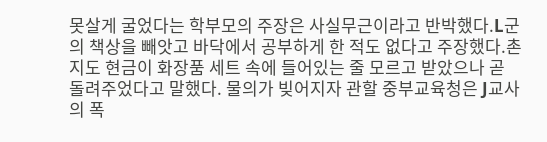못살게 굴었다는 학부모의 주장은 사실무근이라고 반박했다.L군의 책상을 빼앗고 바닥에서 공부하게 한 적도 없다고 주장했다.촌지도 현금이 화장품 세트 속에 들어있는 줄 모르고 받았으나 곧 돌려주었다고 말했다. 물의가 빚어지자 관할 중부교육청은 J교사의 폭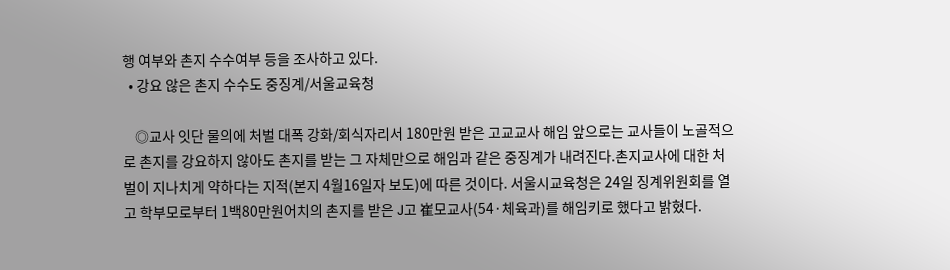행 여부와 촌지 수수여부 등을 조사하고 있다.
  • 강요 않은 촌지 수수도 중징계/서울교육청

    ◎교사 잇단 물의에 처벌 대폭 강화/회식자리서 180만원 받은 고교교사 해임 앞으로는 교사들이 노골적으로 촌지를 강요하지 않아도 촌지를 받는 그 자체만으로 해임과 같은 중징계가 내려진다.촌지교사에 대한 처벌이 지나치게 약하다는 지적(본지 4월16일자 보도)에 따른 것이다. 서울시교육청은 24일 징계위원회를 열고 학부모로부터 1백80만원어치의 촌지를 받은 J고 崔모교사(54·체육과)를 해임키로 했다고 밝혔다.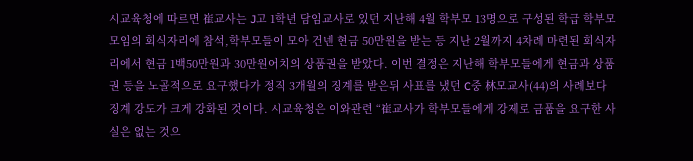시교육청에 따르면 崔교사는 J고 1학년 담임교사로 있던 지난해 4월 학부모 13명으로 구성된 학급 학부모 모임의 회식자리에 참석,학부모들이 모아 건넨 현금 50만원을 받는 등 지난 2월까지 4차례 마련된 회식자리에서 현금 1백50만원과 30만원어치의 상품권을 받았다. 이번 결정은 지난해 학부모들에게 현금과 상품권 등을 노골적으로 요구했다가 정직 3개월의 징계를 받은뒤 사표를 냈던 C중 林모교사(44)의 사례보다 징계 강도가 크게 강화된 것이다. 시교육청은 이와관련 “崔교사가 학부모들에게 강제로 금품을 요구한 사실은 없는 것으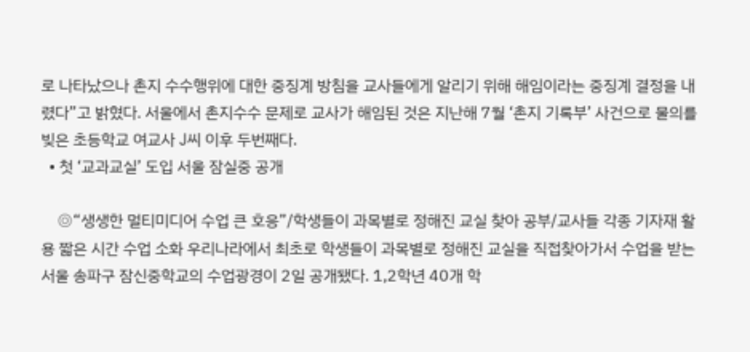로 나타났으나 촌지 수수행위에 대한 중징계 방침을 교사들에게 알리기 위해 해임이라는 중징계 결정을 내렸다”고 밝혔다. 서울에서 촌지수수 문제로 교사가 해임된 것은 지난해 7월 ‘촌지 기록부’ 사건으로 물의를 빚은 초등학교 여교사 J씨 이후 두번째다.
  • 첫 ‘교과교실’ 도입 서울 잠실중 공개

    ◎“생생한 멀티미디어 수업 큰 호응”/학생들이 과목별로 정해진 교실 찾아 공부/교사들 각종 기자재 활용 짧은 시간 수업 소화 우리나라에서 최초로 학생들이 과목별로 정해진 교실을 직접찾아가서 수업을 받는 서울 송파구 잠신중학교의 수업광경이 2일 공개됐다. 1,2학년 40개 학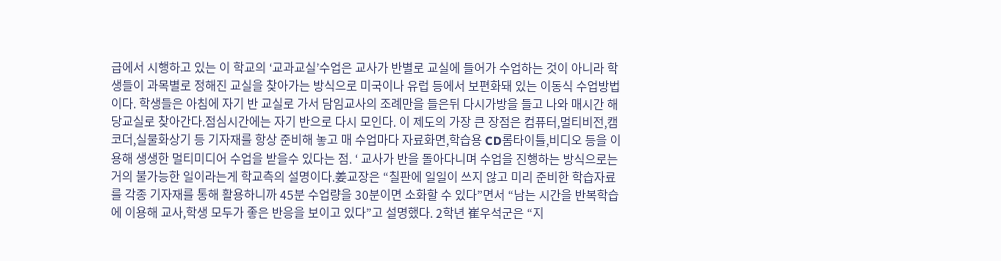급에서 시행하고 있는 이 학교의 ‘교과교실’수업은 교사가 반별로 교실에 들어가 수업하는 것이 아니라 학생들이 과목별로 정해진 교실을 찾아가는 방식으로 미국이나 유럽 등에서 보편화돼 있는 이동식 수업방법이다. 학생들은 아침에 자기 반 교실로 가서 담임교사의 조례만을 들은뒤 다시가방을 들고 나와 매시간 해당교실로 찾아간다.점심시간에는 자기 반으로 다시 모인다. 이 제도의 가장 큰 장점은 컴퓨터,멀티비전,캠코더,실물화상기 등 기자재를 항상 준비해 놓고 매 수업마다 자료화면,학습용 CD롬타이틀,비디오 등을 이용해 생생한 멀티미디어 수업을 받을수 있다는 점. ‘ 교사가 반을 돌아다니며 수업을 진행하는 방식으로는 거의 불가능한 일이라는게 학교측의 설명이다.姜교장은 “칠판에 일일이 쓰지 않고 미리 준비한 학습자료를 각종 기자재를 통해 활용하니까 45분 수업량을 30분이면 소화할 수 있다”면서 “남는 시간을 반복학습에 이용해 교사,학생 모두가 좋은 반응을 보이고 있다”고 설명했다. 2학년 崔우석군은 “지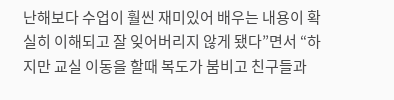난해보다 수업이 훨씬 재미있어 배우는 내용이 확실히 이해되고 잘 잊어버리지 않게 됐다”면서 “하지만 교실 이동을 할때 복도가 붐비고 친구들과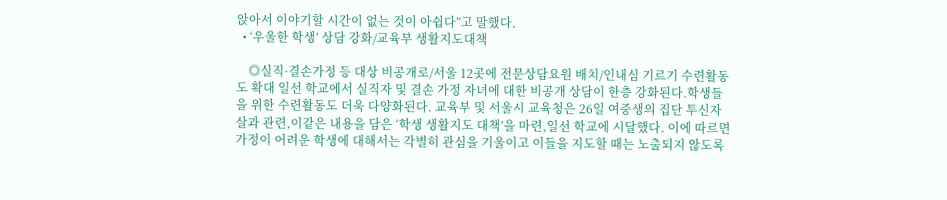앉아서 이야기할 시간이 없는 것이 아쉽다”고 말했다.
  • ‘우울한 학생’ 상담 강화/교육부 생활지도대책

    ◎실직·결손가정 등 대상 비공개로/서울 12곳에 전문상담요원 배치/인내심 기르기 수련활동도 확대 일선 학교에서 실직자 및 결손 가정 자녀에 대한 비공개 상담이 한층 강화된다.학생들을 위한 수련활동도 더욱 다양화된다. 교육부 및 서울시 교육청은 26일 여중생의 집단 투신자살과 관련,이같은 내용을 담은 ‘학생 생활지도 대책’을 마련,일선 학교에 시달했다. 이에 따르면 가정이 어려운 학생에 대해서는 각별히 관심을 기울이고 이들을 지도할 때는 노출되지 않도록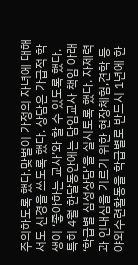주의하도록 했다.맞벌이 가정의 자녀에 대해서도 신경을 쓰도록 했다. 상담은 가급적 학생이 ‘좋아하는 교사’와 할 수 있도록 했다. 특히 4월 한달동안에는 담임교사 책임 아래 ‘학급별 심성상담’을 실시토록 했다. 자제력과 인내심을 기르기 위한 현장체험,견학 등 야외수련활동을 학급별로 반드시 1년에 한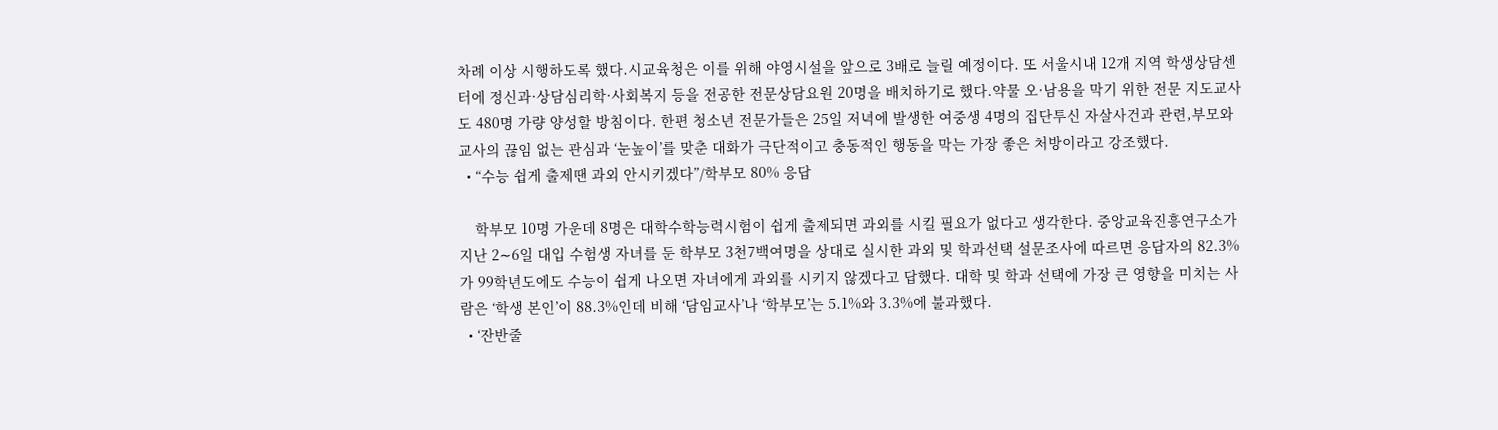차례 이상 시행하도록 했다.시교육청은 이를 위해 야영시설을 앞으로 3배로 늘릴 예정이다. 또 서울시내 12개 지역 학생상담센터에 정신과·상담심리학·사회복지 등을 전공한 전문상담요원 20명을 배치하기로 했다.약물 오·남용을 막기 위한 전문 지도교사도 480명 가량 양성할 방침이다. 한편 청소년 전문가들은 25일 저녁에 발생한 여중생 4명의 집단투신 자살사건과 관련,부모와 교사의 끊임 없는 관심과 ‘눈높이’를 맞춘 대화가 극단적이고 충동적인 행동을 막는 가장 좋은 처방이라고 강조했다.
  • “수능 쉽게 출제땐 과외 안시키겠다”/학부모 80% 응답

    학부모 10명 가운데 8명은 대학수학능력시험이 쉽게 출제되면 과외를 시킬 필요가 없다고 생각한다. 중앙교육진흥연구소가 지난 2∼6일 대입 수험생 자녀를 둔 학부모 3천7백여명을 상대로 실시한 과외 및 학과선택 설문조사에 따르면 응답자의 82.3%가 99학년도에도 수능이 쉽게 나오면 자녀에게 과외를 시키지 않겠다고 답했다. 대학 및 학과 선택에 가장 큰 영향을 미치는 사람은 ‘학생 본인’이 88.3%인데 비해 ‘담임교사’나 ‘학부모’는 5.1%와 3.3%에 불과했다.
  • ‘잔반줄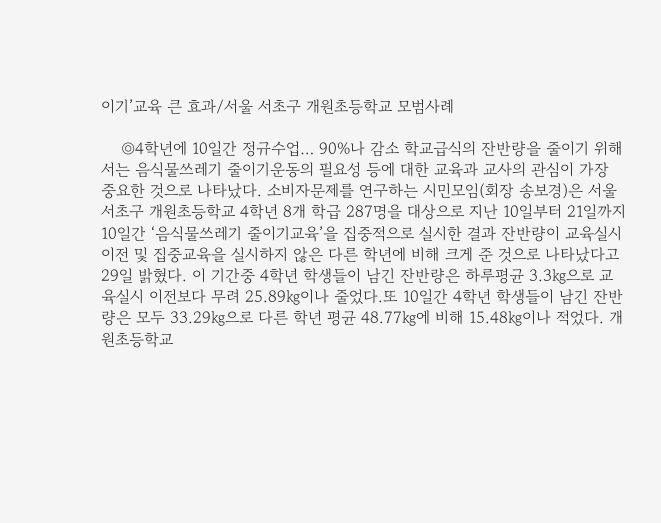이기’교육 큰 효과/서울 서초구 개원초등학교 모범사례

    ◎4학년에 10일간 정규수업… 90%나 감소 학교급식의 잔반량을 줄이기 위해서는 음식물쓰레기 줄이기운동의 필요성 등에 대한 교육과 교사의 관심이 가장 중요한 것으로 나타났다. 소비자문제를 연구하는 시민모임(회장 송보경)은 서울 서초구 개원초등학교 4학년 8개 학급 287명을 대상으로 지난 10일부터 21일까지 10일간 ‘음식물쓰레기 줄이기교육’을 집중적으로 실시한 결과 잔반량이 교육실시 이전 및 집중교육을 실시하지 않은 다른 학년에 비해 크게 준 것으로 나타났다고 29일 밝혔다. 이 기간중 4학년 학생들이 남긴 잔반량은 하루평균 3.3㎏으로 교육실시 이전보다 무려 25.89㎏이나 줄었다.또 10일간 4학년 학생들이 남긴 잔반량은 모두 33.29㎏으로 다른 학년 평균 48.77㎏에 비해 15.48㎏이나 적었다. 개원초등학교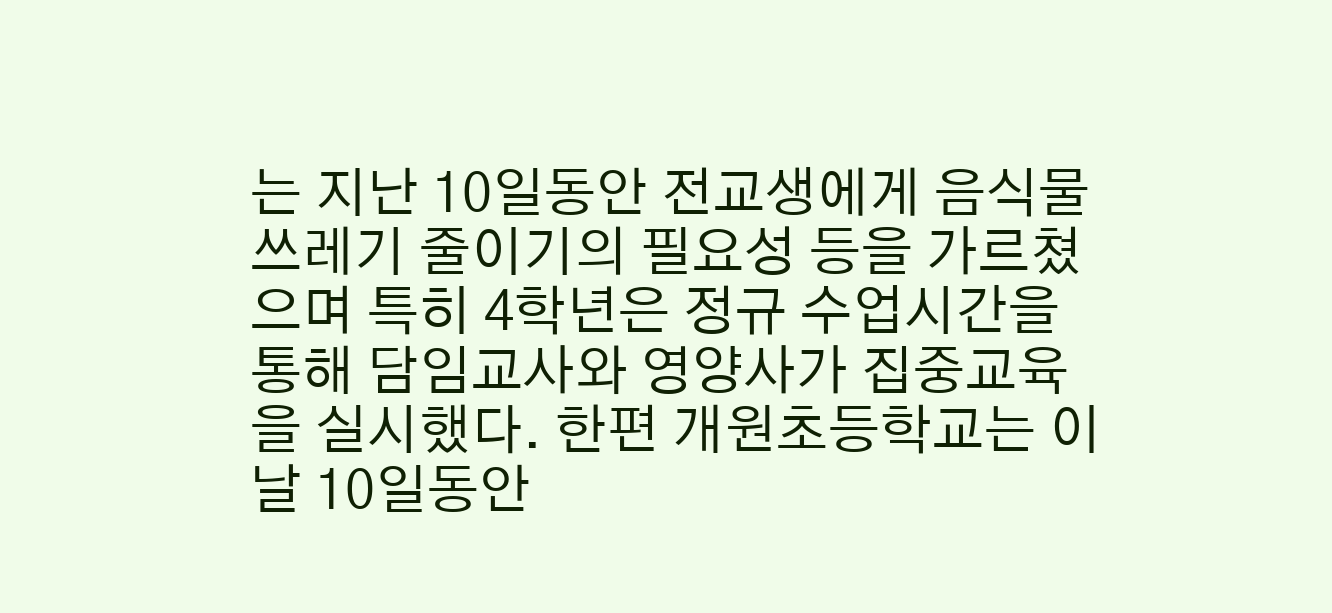는 지난 10일동안 전교생에게 음식물쓰레기 줄이기의 필요성 등을 가르쳤으며 특히 4학년은 정규 수업시간을 통해 담임교사와 영양사가 집중교육을 실시했다. 한편 개원초등학교는 이날 10일동안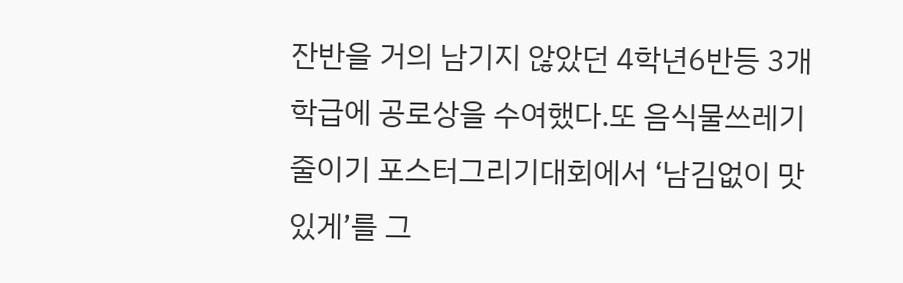잔반을 거의 남기지 않았던 4학년6반등 3개 학급에 공로상을 수여했다.또 음식물쓰레기 줄이기 포스터그리기대회에서 ‘남김없이 맛있게’를 그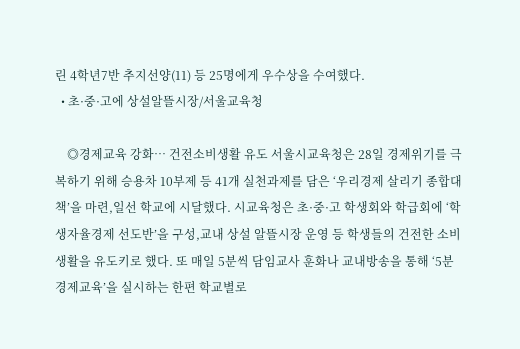린 4학년7반 추지선양(11) 등 25명에게 우수상을 수여했다.
  • 초·중·고에 상설알뜰시장/서울교육청

    ◎경제교육 강화… 건전소비생활 유도 서울시교육청은 28일 경제위기를 극복하기 위해 승용차 10부제 등 41개 실천과제를 담은 ‘우리경제 살리기 종합대책’을 마련,일선 학교에 시달했다. 시교육청은 초·중·고 학생회와 학급회에 ‘학생자율경제 선도반’을 구성,교내 상설 알뜰시장 운영 등 학생들의 건전한 소비생활을 유도키로 했다. 또 매일 5분씩 담임교사 훈화나 교내방송을 통해 ‘5분 경제교육’을 실시하는 한편 학교별로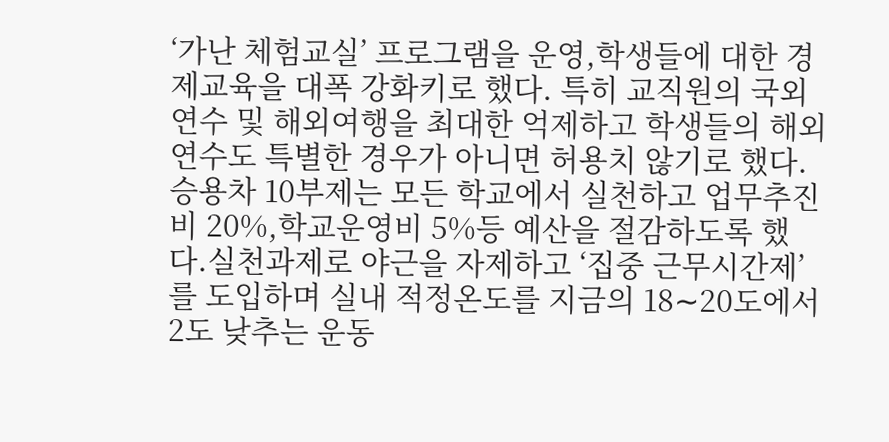‘가난 체험교실’ 프로그램을 운영,학생들에 대한 경제교육을 대폭 강화키로 했다. 특히 교직원의 국외연수 및 해외여행을 최대한 억제하고 학생들의 해외연수도 특별한 경우가 아니면 허용치 않기로 했다. 승용차 10부제는 모든 학교에서 실천하고 업무추진비 20%,학교운영비 5%등 예산을 절감하도록 했다.실천과제로 야근을 자제하고 ‘집중 근무시간제’를 도입하며 실내 적정온도를 지금의 18∼20도에서 2도 낮추는 운동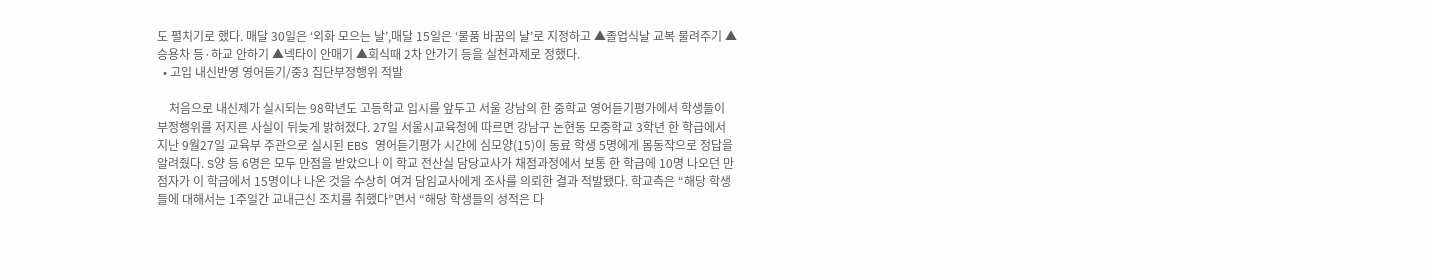도 펼치기로 했다. 매달 30일은 ‘외화 모으는 날’,매달 15일은 ‘물품 바꿈의 날’로 지정하고 ▲졸업식날 교복 물려주기 ▲승용차 등·하교 안하기 ▲넥타이 안매기 ▲회식때 2차 안가기 등을 실천과제로 정했다.
  • 고입 내신반영 영어듣기/중3 집단부정행위 적발

    처음으로 내신제가 실시되는 98학년도 고등학교 입시를 앞두고 서울 강남의 한 중학교 영어듣기평가에서 학생들이 부정행위를 저지른 사실이 뒤늦게 밝혀졌다. 27일 서울시교육청에 따르면 강남구 논현동 모중학교 3학년 한 학급에서 지난 9월27일 교육부 주관으로 실시된 EBS 영어듣기평가 시간에 심모양(15)이 동료 학생 5명에게 몸동작으로 정답을 알려줬다. S양 등 6명은 모두 만점을 받았으나 이 학교 전산실 담당교사가 채점과정에서 보통 한 학급에 10명 나오던 만점자가 이 학급에서 15명이나 나온 것을 수상히 여겨 담임교사에게 조사를 의뢰한 결과 적발됐다. 학교측은 “해당 학생들에 대해서는 1주일간 교내근신 조치를 취했다”면서 “해당 학생들의 성적은 다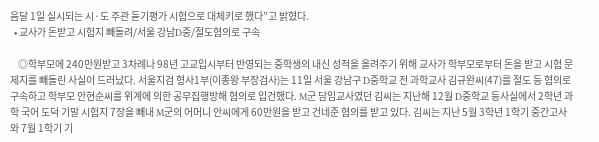음달 1일 실시되는 시·도 주관 듣기평가 시험으로 대체키로 했다”고 밝혔다.
  • 교사가 돈받고 시험지 빼돌려/서울 강남D중/절도혐의로 구속

    ◎학부모에 240만원받고 3차례나 98년 고교입시부터 반영되는 중학생의 내신 성적을 올려주기 위해 교사가 학부모로부터 돈을 받고 시험 문제지를 빼돌린 사실이 드러났다. 서울지검 형사1부(이종왕 부장검사)는 11일 서울 강남구 D중학교 전 과학교사 김규완씨(47)를 절도 등 혐의로 구속하고 학부모 안현순씨를 위계에 의한 공무집행방해 혐의로 입건했다. M군 담임교사였던 김씨는 지난해 12월 D중학교 등사실에서 2학년 과학 국어 도덕 기말 시험지 7장을 빼내 M군의 어머니 안씨에게 60만원을 받고 건네준 혐의를 받고 있다. 김씨는 지난 5월 3학년 1학기 중간고사와 7월 1학기 기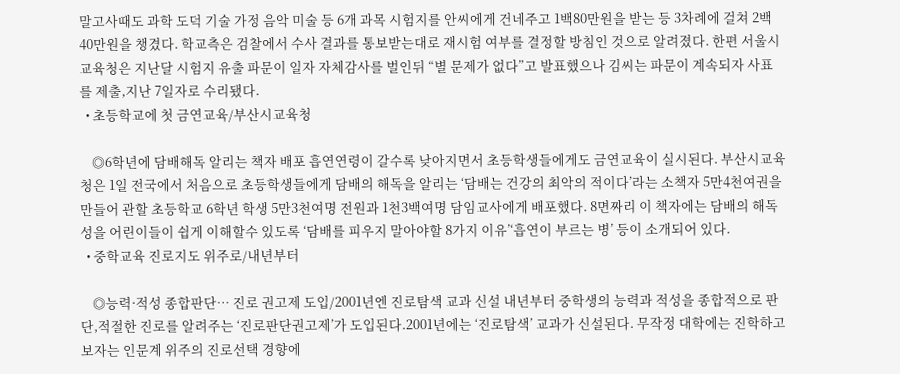말고사때도 과학 도덕 기술 가정 음악 미술 등 6개 과목 시험지를 안씨에게 건네주고 1백80만원을 받는 등 3차례에 걸쳐 2백40만원을 챙겼다. 학교측은 검찰에서 수사 결과를 통보받는대로 재시험 여부를 결정할 방침인 것으로 알려졌다. 한편 서울시 교육청은 지난달 시험지 유출 파문이 일자 자체감사를 벌인뒤 “별 문제가 없다”고 발표했으나 김씨는 파문이 계속되자 사표를 제출,지난 7일자로 수리됐다.
  • 초등학교에 첫 금연교육/부산시교육청

    ◎6학년에 담배해독 알리는 책자 배포 흡연연령이 갈수록 낮아지면서 초등학생들에게도 금연교육이 실시된다. 부산시교육청은 1일 전국에서 처음으로 초등학생들에게 담배의 해독을 알리는 ‘담배는 건강의 최악의 적이다’라는 소책자 5만4천여권을 만들어 관할 초등학교 6학년 학생 5만3천여명 전원과 1천3백여명 담임교사에게 배포했다. 8면짜리 이 책자에는 담배의 해독성을 어린이들이 쉽게 이해할수 있도록 ‘담배를 피우지 말아야할 8가지 이유’‘흡연이 부르는 병’ 등이 소개되어 있다.
  • 중학교육 진로지도 위주로/내년부터

    ◎능력·적성 종합판단… 진로 권고제 도입/2001년엔 진로탐색 교과 신설 내년부터 중학생의 능력과 적성을 종합적으로 판단,적절한 진로를 알려주는 ‘진로판단권고제’가 도입된다.2001년에는 ‘진로탐색’ 교과가 신설된다. 무작정 대학에는 진학하고 보자는 인문계 위주의 진로선택 경향에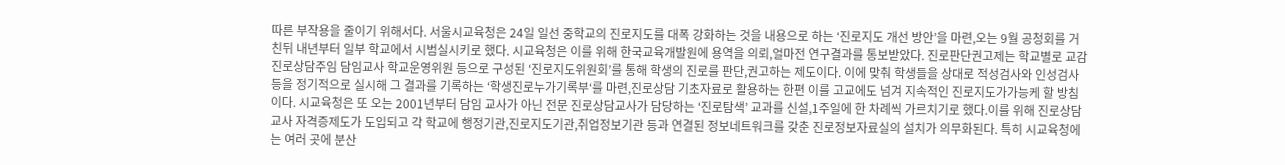따른 부작용을 줄이기 위해서다. 서울시교육청은 24일 일선 중학교의 진로지도를 대폭 강화하는 것을 내용으로 하는 ‘진로지도 개선 방안’을 마련,오는 9월 공청회를 거친뒤 내년부터 일부 학교에서 시범실시키로 했다. 시교육청은 이를 위해 한국교육개발원에 용역을 의뢰,얼마전 연구결과를 통보받았다. 진로판단권고제는 학교별로 교감 진로상담주임 담임교사 학교운영위원 등으로 구성된 ‘진로지도위원회’를 통해 학생의 진로를 판단,권고하는 제도이다. 이에 맞춰 학생들을 상대로 적성검사와 인성검사 등을 정기적으로 실시해 그 결과를 기록하는 ‘학생진로누가기록부‘를 마련,진로상담 기초자료로 활용하는 한편 이를 고교에도 넘겨 지속적인 진로지도가가능케 할 방침이다. 시교육청은 또 오는 2001년부터 담임 교사가 아닌 전문 진로상담교사가 담당하는 ‘진로탐색’ 교과를 신설,1주일에 한 차례씩 가르치기로 했다.이를 위해 진로상담교사 자격증제도가 도입되고 각 학교에 행정기관,진로지도기관,취업정보기관 등과 연결된 정보네트워크를 갖춘 진로정보자료실의 설치가 의무화된다. 특히 시교육청에는 여러 곳에 분산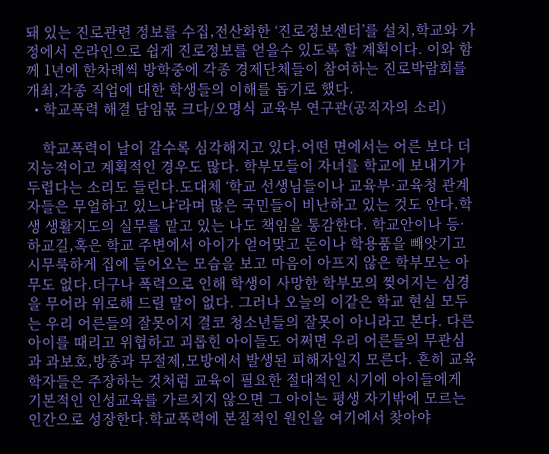돼 있는 진로관련 정보를 수집,전산화한 ‘진로정보센터’를 설치,학교와 가정에서 온라인으로 쉽게 진로정보를 얻을수 있도록 할 계획이다. 이와 함께 1년에 한차례씩 방학중에 각종 경제단체들이 참여하는 진로박람회를 개최,각종 직업에 대한 학생들의 이해를 돕기로 했다.
  • 학교폭력 해결 담임몫 크다/오명식 교육부 연구관(공직자의 소리)

    학교폭력이 날이 갈수록 심각해지고 있다.어떤 면에서는 어른 보다 더 지능적이고 계획적인 경우도 많다. 학부모들이 자녀를 학교에 보내기가 두렵다는 소리도 들린다.도대체 ‘학교 선생님들이나 교육부·교육청 관계자들은 무얼하고 있느냐’라며 많은 국민들이 비난하고 있는 것도 안다.학생 생활지도의 실무를 맡고 있는 나도 책임을 통감한다. 학교안이나 등·하교길,혹은 학교 주변에서 아이가 얻어맞고 돈이나 학용품을 빼앗기고 시무룩하게 집에 들어오는 모습을 보고 마음이 아프지 않은 학부모는 아무도 없다.더구나 폭력으로 인해 학생이 사망한 학부모의 찢어지는 심경을 무어라 위로해 드릴 말이 없다. 그러나 오늘의 이같은 학교 현실 모두는 우리 어른들의 잘못이지 결코 청소년들의 잘못이 아니라고 본다. 다른 아이를 때리고 위협하고 괴롭힌 아이들도 어쩌면 우리 어른들의 무관심과 과보호,방종과 무절제,모방에서 발생된 피해자일지 모른다. 흔히 교육학자들은 주장하는 것처럼 교육이 필요한 절대적인 시기에 아이들에게 기본적인 인성교육를 가르치지 않으면 그 아이는 평생 자기밖에 모르는 인간으로 성장한다.학교폭력에 본질적인 원인을 여기에서 찾아야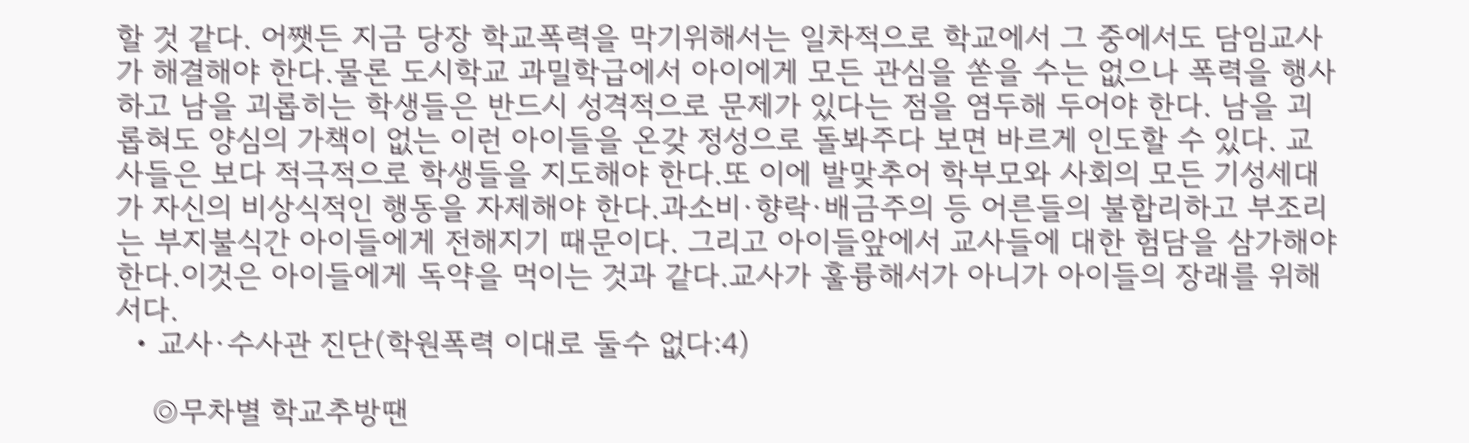할 것 같다. 어쨋든 지금 당장 학교폭력을 막기위해서는 일차적으로 학교에서 그 중에서도 담임교사가 해결해야 한다.물론 도시학교 과밀학급에서 아이에게 모든 관심을 쏟을 수는 없으나 폭력을 행사하고 남을 괴롭히는 학생들은 반드시 성격적으로 문제가 있다는 점을 염두해 두어야 한다. 남을 괴롭혀도 양심의 가책이 없는 이런 아이들을 온갖 정성으로 돌봐주다 보면 바르게 인도할 수 있다. 교사들은 보다 적극적으로 학생들을 지도해야 한다.또 이에 발맞추어 학부모와 사회의 모든 기성세대가 자신의 비상식적인 행동을 자제해야 한다.과소비·향락·배금주의 등 어른들의 불합리하고 부조리는 부지불식간 아이들에게 전해지기 때문이다. 그리고 아이들앞에서 교사들에 대한 험담을 삼가해야 한다.이것은 아이들에게 독약을 먹이는 것과 같다.교사가 훌륭해서가 아니가 아이들의 장래를 위해서다.
  • 교사·수사관 진단(학원폭력 이대로 둘수 없다:4)

    ◎무차별 학교추방땐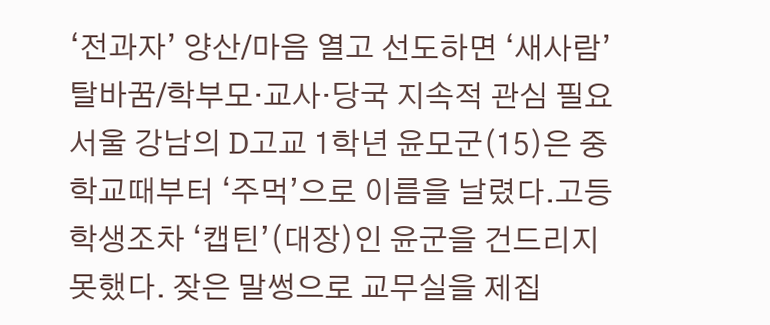‘전과자’ 양산/마음 열고 선도하면 ‘새사람’ 탈바꿈/학부모·교사·당국 지속적 관심 필요 서울 강남의 D고교 1학년 윤모군(15)은 중학교때부터 ‘주먹’으로 이름을 날렸다.고등학생조차 ‘캡틴’(대장)인 윤군을 건드리지 못했다. 잦은 말썽으로 교무실을 제집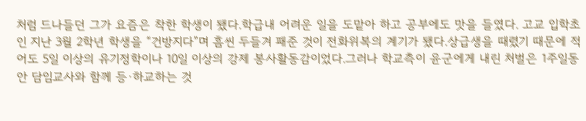처럼 드나들던 그가 요즘은 착한 학생이 됐다.학급내 어려운 일을 도맡아 하고 공부에도 맛을 들였다. 고교 입학초인 지난 3월 2학년 학생을 “건방지다”며 흠씬 두들겨 패준 것이 전화위복의 계기가 됐다.상급생을 때렸기 때문에 적어도 5일 이상의 유기정학이나 10일 이상의 강제 봉사활동감이었다.그러나 학교측이 윤군에게 내린 처벌은 1주일동안 담임교사와 함께 등·하교하는 것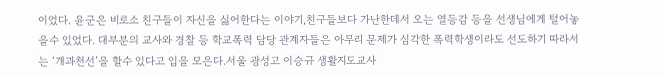이었다. 윤군은 비로소 친구들이 자신을 싫어한다는 이야기,친구들보다 가난한데서 오는 열등감 등을 선생님에게 털어놓을수 있었다. 대부분의 교사와 경찰 등 학교폭력 담당 관계자들은 아무리 문제가 심각한 폭력학생이라도 선도하기 따라서는 ‘개과천선’을 할수 있다고 입을 모은다.서울 광성고 이승규 생활지도교사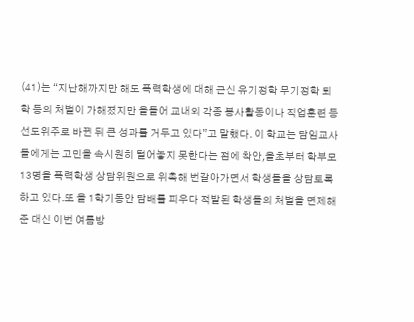(41)는 “지난해까지만 해도 폭력학생에 대해 근신 유기정학 무기정학 퇴학 등의 처벌이 가해졌지만 올들어 교내외 각종 봉사활동이나 직업훈련 등 선도위주로 바뀐 뒤 큰 성과를 거두고 있다”고 말했다. 이 학교는 담임교사들에게는 고민을 속시원히 털어놓지 못한다는 점에 착안,올초부터 학부모 13명을 폭력학생 상담위원으로 위촉해 번갈아가면서 학생들을 상담토록 하고 있다.또 올 1학기동안 담배를 피우다 적발된 학생들의 처벌을 면제해 준 대신 이번 여름방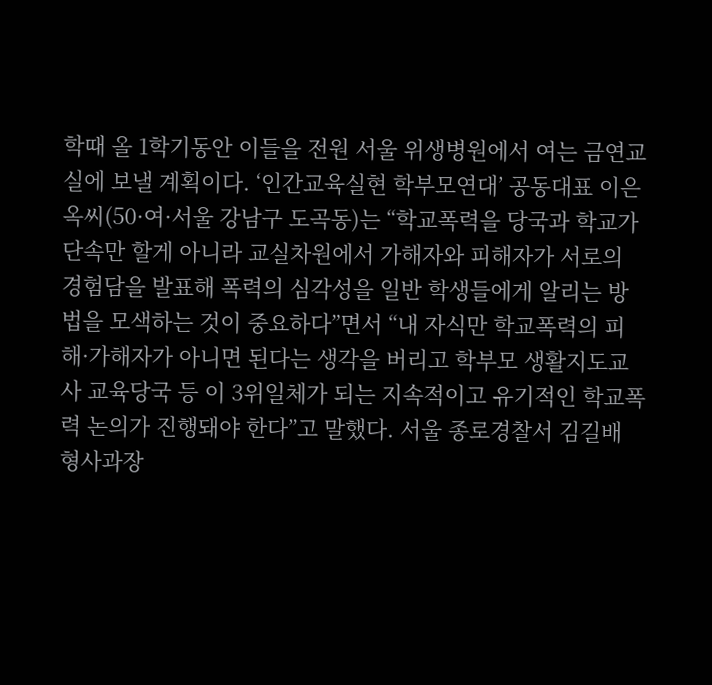학때 올 1학기동안 이들을 전원 서울 위생병원에서 여는 금연교실에 보낼 계획이다. ‘인간교육실현 학부모연대’ 공동대표 이은옥씨(50·여·서울 강남구 도곡동)는 “학교폭력을 당국과 학교가 단속만 할게 아니라 교실차원에서 가해자와 피해자가 서로의 경험담을 발표해 폭력의 심각성을 일반 학생들에게 알리는 방법을 모색하는 것이 중요하다”면서 “내 자식만 학교폭력의 피해·가해자가 아니면 된다는 생각을 버리고 학부모 생활지도교사 교육당국 등 이 3위일체가 되는 지속적이고 유기적인 학교폭력 논의가 진행돼야 한다”고 말했다. 서울 종로경찰서 김길배 형사과장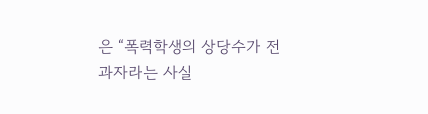은 “폭력학생의 상당수가 전과자라는 사실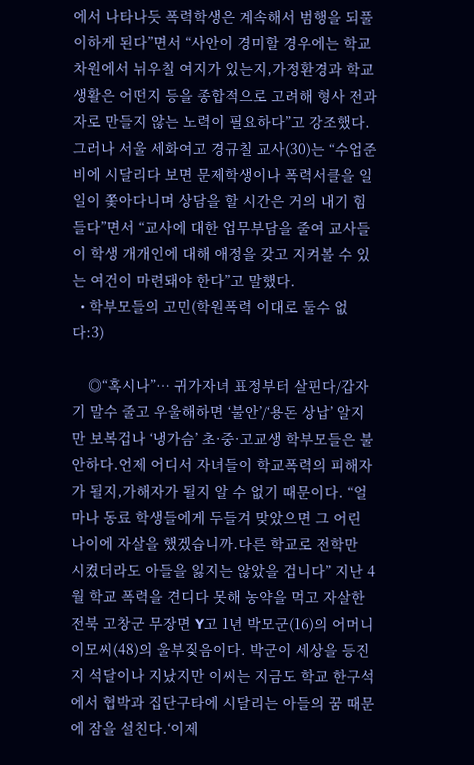에서 나타나듯 폭력학생은 계속해서 범행을 되풀이하게 된다”면서 “사안이 경미할 경우에는 학교차원에서 뉘우칠 여지가 있는지,가정환경과 학교생활은 어떤지 등을 종합적으로 고려해 형사 전과자로 만들지 않는 노력이 필요하다”고 강조했다. 그러나 서울 세화여고 경규칠 교사(30)는 “수업준비에 시달리다 보면 문제학생이나 폭력서클을 일일이 쫓아다니며 상담을 할 시간은 거의 내기 힘들다”면서 “교사에 대한 업무부담을 줄여 교사들이 학생 개개인에 대해 애정을 갖고 지켜볼 수 있는 여건이 마련돼야 한다”고 말했다.
  • 학부모들의 고민(학원폭력 이대로 둘수 없다:3)

    ◎“혹시나”… 귀가자녀 표정부터 살핀다/갑자기 말수 줄고 우울해하면 ‘불안’/‘용돈 상납’ 알지만 보복겁나 ‘냉가슴’ 초·중·고교생 학부모들은 불안하다.언제 어디서 자녀들이 학교폭력의 피해자가 될지,가해자가 될지 알 수 없기 때문이다. “얼마나 동료 학생들에게 두들겨 맞았으면 그 어린 나이에 자살을 했겠습니까.다른 학교로 전학만 시켰더라도 아들을 잃지는 않았을 겁니다” 지난 4월 학교 폭력을 견디다 못해 농약을 먹고 자살한 전북 고창군 무장면 Y고 1년 박모군(16)의 어머니 이모씨(48)의 울부짖음이다. 박군이 세상을 등진지 석달이나 지났지만 이씨는 지금도 학교 한구석에서 협박과 집단구타에 시달리는 아들의 꿈 때문에 잠을 설친다.‘이제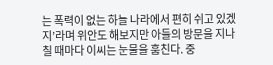는 폭력이 없는 하늘 나라에서 편히 쉬고 있겠지’라며 위안도 해보지만 아들의 방문을 지나칠 때마다 이씨는 눈물을 훔친다. 중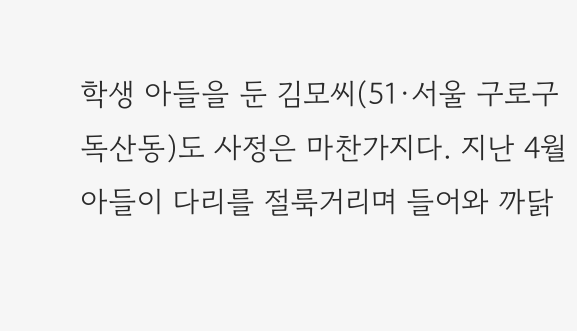학생 아들을 둔 김모씨(51·서울 구로구 독산동)도 사정은 마찬가지다. 지난 4월 아들이 다리를 절룩거리며 들어와 까닭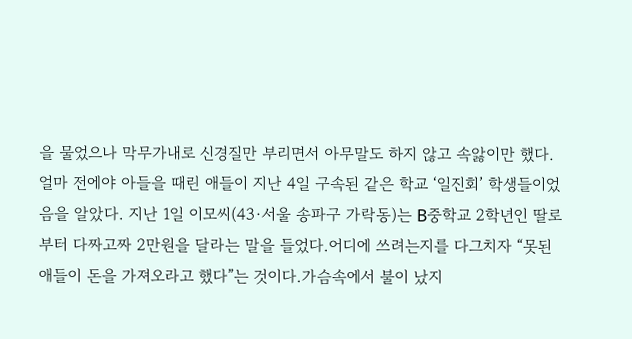을 물었으나 막무가내로 신경질만 부리면서 아무말도 하지 않고 속앓이만 했다.얼마 전에야 아들을 때린 애들이 지난 4일 구속된 같은 학교 ‘일진회’ 학생들이었음을 알았다. 지난 1일 이모씨(43·서울 송파구 가락동)는 B중학교 2학년인 딸로부터 다짜고짜 2만원을 달라는 말을 들었다.어디에 쓰려는지를 다그치자 “못된 애들이 돈을 가져오라고 했다”는 것이다.가슴속에서 불이 났지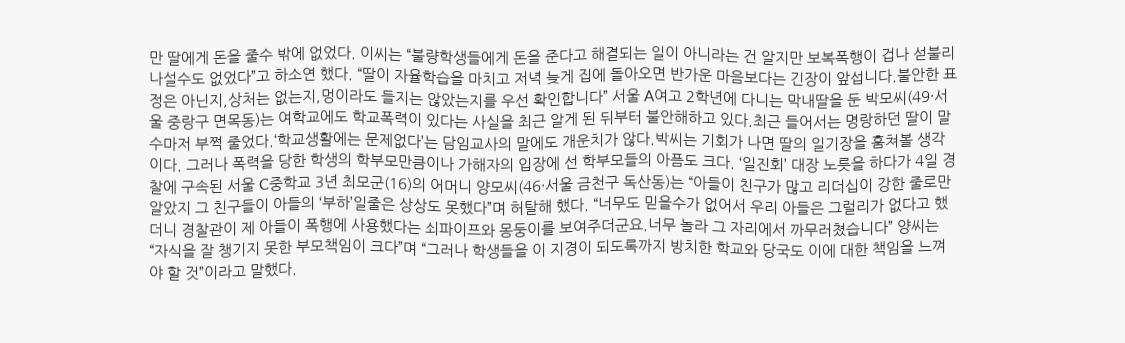만 딸에게 돈을 줄수 밖에 없었다. 이씨는 “불량학생들에게 돈을 준다고 해결되는 일이 아니라는 건 알지만 보복폭행이 겁나 섣불리 나설수도 없었다”고 하소연 했다. “딸이 자율학습을 마치고 저녁 늦게 집에 돌아오면 반가운 마음보다는 긴장이 앞섭니다.불안한 표정은 아닌지,상처는 없는지,멍이라도 들지는 않았는지를 우선 확인합니다” 서울 A여고 2학년에 다니는 막내딸을 둔 박모씨(49·서울 중랑구 면목동)는 여학교에도 학교폭력이 있다는 사실을 최근 알게 된 뒤부터 불안해하고 있다.최근 들어서는 명랑하던 딸이 말수마저 부쩍 줄었다.‘학교생활에는 문제없다’는 담임교사의 말에도 개운치가 않다.박씨는 기회가 나면 딸의 일기장을 훔쳐볼 생각이다. 그러나 폭력을 당한 학생의 학부모만큼이나 가해자의 입장에 선 학부모들의 아픔도 크다. ‘일진회’ 대장 노릇을 하다가 4일 경찰에 구속된 서울 C중학교 3년 최모군(16)의 어머니 양모씨(46·서울 금천구 독산동)는 “아들이 친구가 많고 리더십이 강한 줄로만 알았지 그 친구들이 아들의 ‘부하’일줄은 상상도 못했다”며 허탈해 했다. “너무도 믿을수가 없어서 우리 아들은 그럴리가 없다고 했더니 경찰관이 제 아들이 폭행에 사용했다는 쇠파이프와 몽둥이를 보여주더군요.너무 놀라 그 자리에서 까무러쳤습니다” 양씨는 “자식을 잘 챙기지 못한 부모책임이 크다”며 “그러나 학생들을 이 지경이 되도록까지 방치한 학교와 당국도 이에 대한 책임을 느껴야 할 것”이라고 말했다.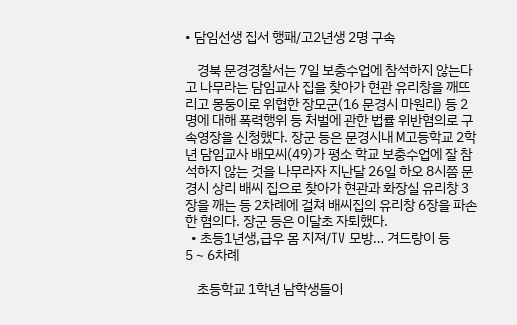• 담임선생 집서 행패/고2년생 2명 구속

    경북 문경경찰서는 7일 보충수업에 참석하지 않는다고 나무라는 담임교사 집을 찾아가 현관 유리창을 깨뜨리고 몽둥이로 위협한 장모군(16 문경시 마원리) 등 2명에 대해 폭력행위 등 처벌에 관한 법률 위반혐의로 구속영장을 신청했다. 장군 등은 문경시내 M고등학교 2학년 담임교사 배모씨(49)가 평소 학교 보충수업에 잘 참석하지 않는 것을 나무라자 지난달 26일 하오 8시쯤 문경시 상리 배씨 집으로 찾아가 현관과 화장실 유리창 3장을 깨는 등 2차례에 걸쳐 배씨집의 유리창 6장을 파손한 혐의다. 장군 등은 이달초 자퇴했다.
  • 초등1년생,급우 몸 지져/TV 모방… 겨드랑이 등 5∼6차례

    초등학교 1학년 남학생들이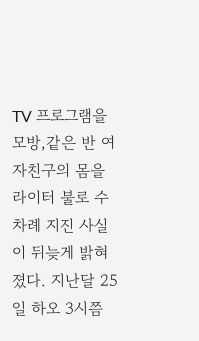TV 프로그램을 모방,같은 반 여자친구의 몸을 라이터 불로 수차례 지진 사실이 뒤늦게 밝혀졌다. 지난달 25일 하오 3시쯤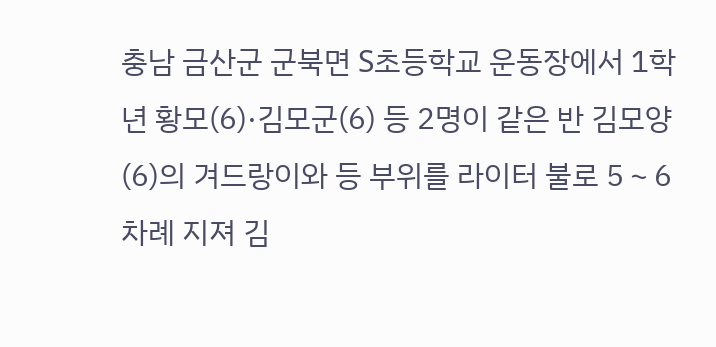충남 금산군 군북면 S초등학교 운동장에서 1학년 황모(6)·김모군(6) 등 2명이 같은 반 김모양(6)의 겨드랑이와 등 부위를 라이터 불로 5∼6차례 지져 김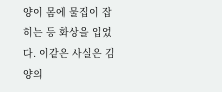양이 몸에 물집이 잡히는 등 화상을 입었다. 이같은 사실은 김양의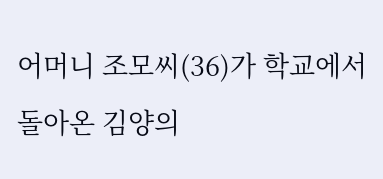어머니 조모씨(36)가 학교에서 돌아온 김양의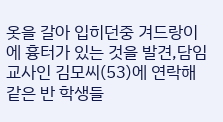옷을 갈아 입히던중 겨드랑이에 흉터가 있는 것을 발견,담임교사인 김모씨(53)에 연락해 같은 반 학생들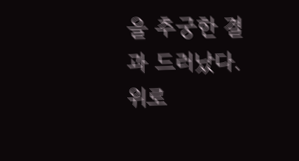을 추궁한 결과 드러났다.
위로